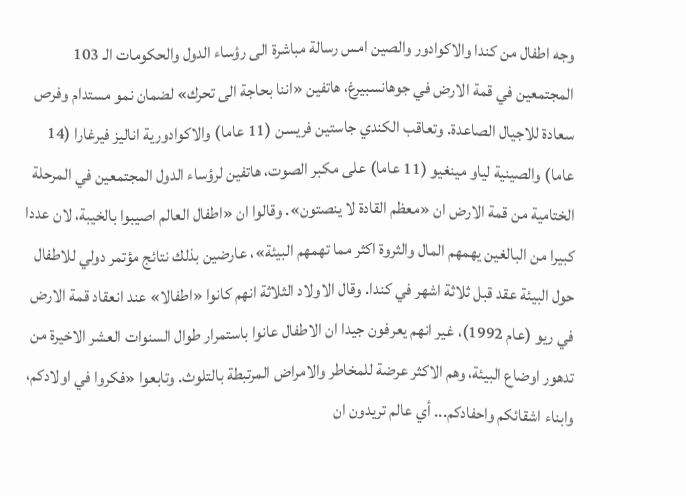وجه اطفال من كندا والاكوادور والصين امس رسالة مباشرة الى رؤساء الدول والحكومات الـ 103 المجتمعين في قمة الارض في جوهانسبيرغ، هاتفين «اننا بحاجة الى تحرك» لضمان نمو مستدام وفرص سعادة للاجيال الصاعدة. وتعاقب الكندي جاستين فريسن (11 عاما) والاكوادورية اناليز فيرغارا (14 عاما) والصينية لياو مينغيو (11 عاما) على مكبر الصوت، هاتفين لرؤساء الدول المجتمعين في المرحلة الختامية من قمة الارض ان «معظم القادة لا ينصتون». وقالوا ان «اطفال العالم اصيبوا بالخيبة، لان عددا كبيرا من البالغين يهمهم المال والثروة اكثر مما تهمهم البيئة»، عارضين بذلك نتائج مؤتمر دولي للاطفال حول البيئة عقد قبل ثلاثة اشهر في كندا. وقال الاولاد الثلاثة انهم كانوا «اطفالا» عند انعقاد قمة الارض في ريو (عام 1992)، غير انهم يعرفون جيدا ان الاطفال عانوا باستمرار طوال السنوات العشر الاخيرة من تدهور اوضاع البيئة، وهم الاكثر عرضة للمخاطر والامراض المرتبطة بالتلوث. وتابعوا «فكروا في اولادكم، وابناء اشقائكم واحفادكم... أي عالم تريدون ان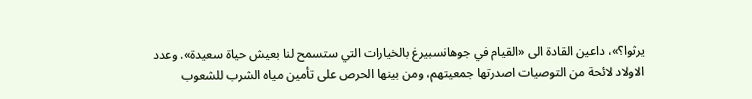يرثوا؟»، داعين القادة الى «القيام في جوهانسبيرغ بالخيارات التي ستسمح لنا بعيش حياة سعيدة». وعدد الاولاد لائحة من التوصيات اصدرتها جمعيتهم، ومن بينها الحرص على تأمين مياه الشرب للشعوب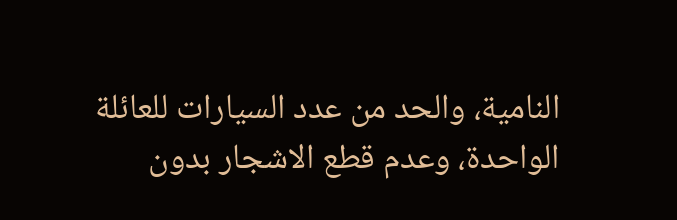النامية، والحد من عدد السيارات للعائلة الواحدة، وعدم قطع الاشجار بدون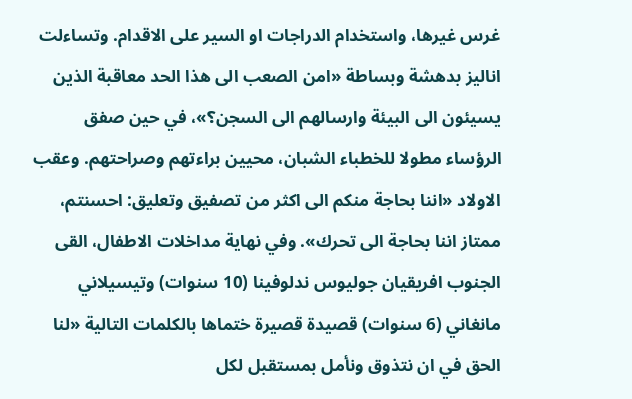غرس غيرها، واستخدام الدراجات او السير على الاقدام. وتساءلت اناليز بدهشة وبساطة «امن الصعب الى هذا الحد معاقبة الذين يسيئون الى البيئة وارسالهم الى السجن؟»، في حين صفق الرؤساء مطولا للخطباء الشبان، محيين براءتهم وصراحتهم. وعقب الاولاد «اننا بحاجة منكم الى اكثر من تصفيق وتعليق: احسنتم، ممتاز اننا بحاجة الى تحرك». وفي نهاية مداخلات الاطفال، القى الجنوب افريقيان جوليوس ندلوفينا (10 سنوات) وتيسيلاني مانغاني (6 سنوات) قصيدة قصيرة ختماها بالكلمات التالية «لنا الحق في ان نتذوق ونأمل بمستقبل لكل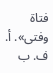فتاة وفتى». أ. ف. ب